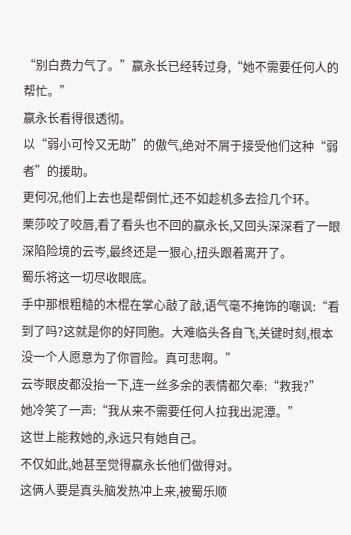“别白费力气了。”嬴永长已经转过身,“她不需要任何人的帮忙。”
嬴永长看得很透彻。
以“弱小可怜又无助”的傲气,绝对不屑于接受他们这种“弱者”的援助。
更何况,他们上去也是帮倒忙,还不如趁机多去捡几个环。
栗莎咬了咬唇,看了看头也不回的嬴永长,又回头深深看了一眼深陷险境的云岑,最终还是一狠心,扭头跟着离开了。
蜀乐将这一切尽收眼底。
手中那根粗糙的木棍在掌心敲了敲,语气毫不掩饰的嘲讽:“看到了吗?这就是你的好同胞。大难临头各自飞,关键时刻,根本没一个人愿意为了你冒险。真可悲啊。”
云岑眼皮都没抬一下,连一丝多余的表情都欠奉:“救我?”
她冷笑了一声:“我从来不需要任何人拉我出泥潭。”
这世上能救她的,永远只有她自己。
不仅如此,她甚至觉得嬴永长他们做得对。
这俩人要是真头脑发热冲上来,被蜀乐顺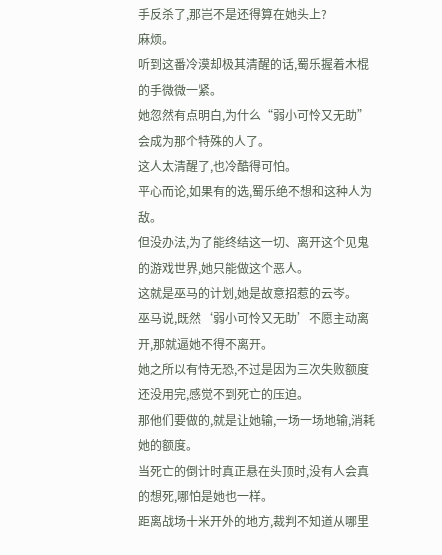手反杀了,那岂不是还得算在她头上?
麻烦。
听到这番冷漠却极其清醒的话,蜀乐握着木棍的手微微一紧。
她忽然有点明白,为什么“弱小可怜又无助”会成为那个特殊的人了。
这人太清醒了,也冷酷得可怕。
平心而论,如果有的选,蜀乐绝不想和这种人为敌。
但没办法,为了能终结这一切、离开这个见鬼的游戏世界,她只能做这个恶人。
这就是巫马的计划,她是故意招惹的云岑。
巫马说,既然‘弱小可怜又无助’不愿主动离开,那就逼她不得不离开。
她之所以有恃无恐,不过是因为三次失败额度还没用完,感觉不到死亡的压迫。
那他们要做的,就是让她输,一场一场地输,消耗她的额度。
当死亡的倒计时真正悬在头顶时,没有人会真的想死,哪怕是她也一样。
距离战场十米开外的地方,裁判不知道从哪里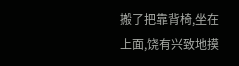搬了把靠背椅,坐在上面,饶有兴致地摸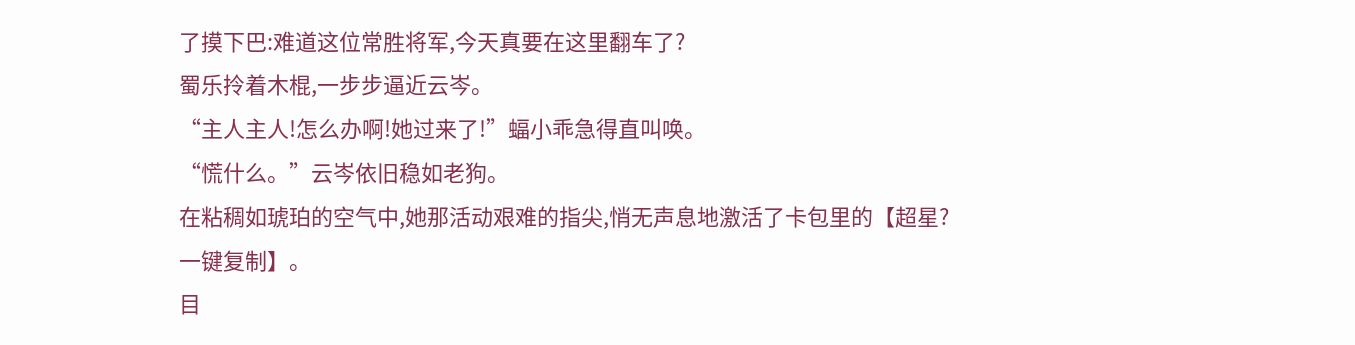了摸下巴:难道这位常胜将军,今天真要在这里翻车了?
蜀乐拎着木棍,一步步逼近云岑。
“主人主人!怎么办啊!她过来了!”蝠小乖急得直叫唤。
“慌什么。”云岑依旧稳如老狗。
在粘稠如琥珀的空气中,她那活动艰难的指尖,悄无声息地激活了卡包里的【超星?一键复制】。
目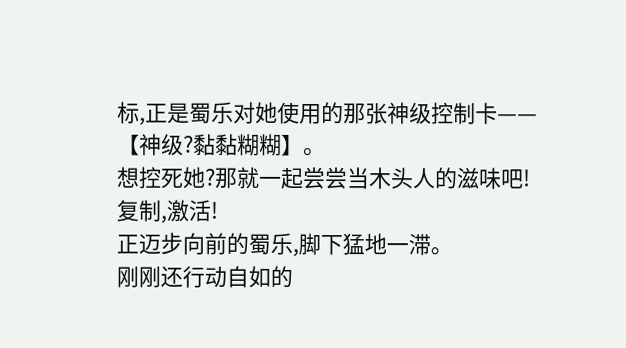标,正是蜀乐对她使用的那张神级控制卡——
【神级?黏黏糊糊】。
想控死她?那就一起尝尝当木头人的滋味吧!
复制,激活!
正迈步向前的蜀乐,脚下猛地一滞。
刚刚还行动自如的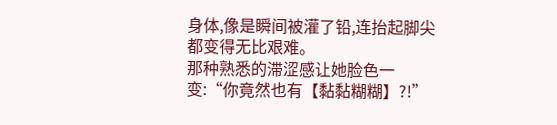身体,像是瞬间被灌了铅,连抬起脚尖都变得无比艰难。
那种熟悉的滞涩感让她脸色一变:“你竟然也有【黏黏糊糊】?!”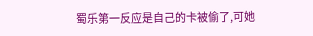蜀乐第一反应是自己的卡被偷了,可她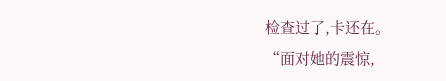检查过了,卡还在。
“面对她的震惊,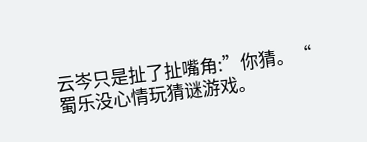云岑只是扯了扯嘴角:”你猜。“
蜀乐没心情玩猜谜游戏。